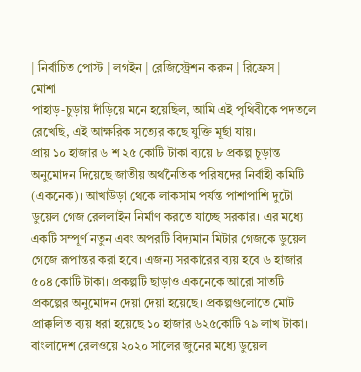| নির্বাচিত পোস্ট | লগইন | রেজিস্ট্রেশন করুন | রিফ্রেস |
মোশা
পাহাড়-চুড়ায় দাঁড়িয়ে মনে হয়েছিল, আমি এই পৃথিবীকে পদতলে রেখেছি, এই আক্ষরিক সত্যের কছে যুক্তি মূর্ছা যায়।
প্রায় ১০ হাজার ৬ শ ২৫ কোটি টাকা ব্যয়ে ৮ প্রকল্প চূড়ান্ত অনুমোদন দিয়েছে জাতীয় অর্থনৈতিক পরিষদের নির্বাহী কমিটি (একনেক)। আখাউড়া থেকে লাকসাম পর্যন্ত পাশাপাশি দুটো ডুয়েল গেজ রেললাইন নির্মাণ করতে যাচ্ছে সরকার। এর মধ্যে একটি সম্পূর্ণ নতুন এবং অপরটি বিদ্যমান মিটার গেজকে ডুয়েল গেজে রূপান্তর করা হবে। এজন্য সরকারের ব্যয় হবে ৬ হাজার ৫০৪ কোটি টাকা। প্রকল্পটি ছাড়াও একনেকে আরো সাতটি প্রকল্পের অনুমোদন দেয়া দেয়া হয়েছে। প্রকল্পগুলোতে মোট প্রাক্কলিত ব্যয় ধরা হয়েছে ১০ হাজার ৬২৫কোটি ৭৯ লাখ টাকা। বাংলাদেশ রেলওয়ে ২০২০ সালের জুনের মধ্যে ডুয়েল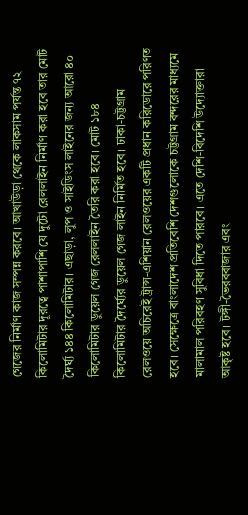গেজের নির্মাণ কাজ সম্পন্ন করবে। আখাউড়া থেকে লাকসাম পর্যন্ত ৭২ কিলোমিটার দূরত্বে পাশাপাশি যে দুটো রেললাইন নির্মাণ করা হবে তার মোট দৈর্ঘ্য ১৪৪ কিলোমিটার। এছাড়া, লুপ ও সাইডিংস লাইনের জন্য আরো ৪০ কিলোমিটার ডুয়েল গেজ রেললাইন তৈরি করা হবে। মোট ১৮৪ কিলোমিটার দৈর্ঘ্যের ডুয়েল গেজ লাইন নির্মিত হবে। ঢাকা-চট্টগ্রাম রেলওয়ে অচিরেই ট্রান্স-এশিয়ান রেলওয়ের একটি প্রধান করিডোরে পরিণত হবে। সেক্ষেত্রে বাংলাদেশ প্রতিবেশি দেশগুলোকে চট্টগ্রাম বন্দরের মাধ্যমে মালামাল পরিবহণ সুবিধা দিতে পারবে। এতে দেশি-বিদেশি উদ্যোক্তারা আকৃষ্ট হবে। টঙ্গী-ভৈরববাজার এবং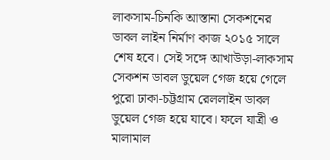লাকসাম-চিনকি আস্তানা সেকশনের ডাবল লাইন নির্মাণ কাজ ২০১৫ সালে শেষ হবে। সেই সঙ্গে আখাউড়া-লাকসাম সেকশন ডাবল ডুয়েল গেজ হয়ে গেলে পুরো ঢাকা-চট্টগ্রাম রেললাইন ডাবল ডুয়েল গেজ হয়ে যাবে। ফলে যাত্রী ও মালামাল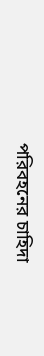পরিবহনের চাহিদা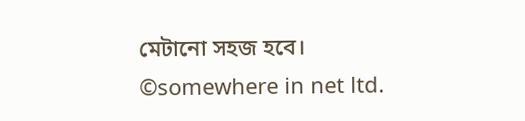মেটানো সহজ হবে।
©somewhere in net ltd.